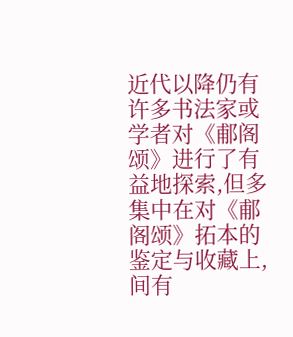近代以降仍有许多书法家或学者对《郙阁颂》进行了有益地探索,但多集中在对《郙阁颂》拓本的鉴定与收藏上,间有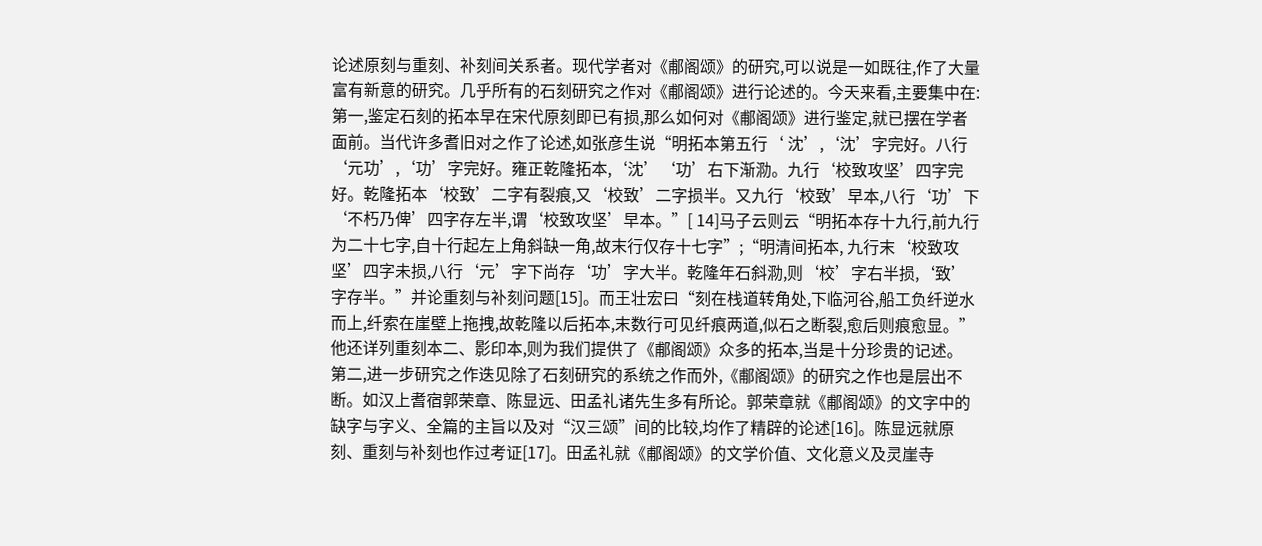论述原刻与重刻、补刻间关系者。现代学者对《郙阁颂》的研究,可以说是一如既往,作了大量富有新意的研究。几乎所有的石刻研究之作对《郙阁颂》进行论述的。今天来看,主要集中在:
第一,鉴定石刻的拓本早在宋代原刻即已有损,那么如何对《郙阁颂》进行鉴定,就已摆在学者面前。当代许多耆旧对之作了论述,如张彦生说“明拓本第五行‘ 沈’,‘沈’字完好。八行‘元功’,‘功’字完好。雍正乾隆拓本,‘沈’‘功’右下渐泐。九行‘校致攻坚’四字完好。乾隆拓本‘校致’二字有裂痕,又‘校致’二字损半。又九行‘校致’早本,八行‘功’下‘不朽乃俾’四字存左半,谓‘校致攻坚’早本。”[ 14]马子云则云“明拓本存十九行,前九行为二十七字,自十行起左上角斜缺一角,故末行仅存十七字”;“明清间拓本, 九行末‘校致攻坚’四字未损,八行‘元’字下尚存‘功’字大半。乾隆年石斜泐,则‘校’字右半损,‘致’字存半。”并论重刻与补刻问题[15]。而王壮宏曰“刻在栈道转角处,下临河谷,船工负纤逆水而上,纤索在崖壁上拖拽,故乾隆以后拓本,末数行可见纤痕两道,似石之断裂,愈后则痕愈显。”他还详列重刻本二、影印本,则为我们提供了《郙阁颂》众多的拓本,当是十分珍贵的记述。
第二,进一步研究之作迭见除了石刻研究的系统之作而外,《郙阁颂》的研究之作也是层出不断。如汉上耆宿郭荣章、陈显远、田孟礼诸先生多有所论。郭荣章就《郙阁颂》的文字中的缺字与字义、全篇的主旨以及对“汉三颂”间的比较,均作了精辟的论述[16]。陈显远就原刻、重刻与补刻也作过考证[17]。田孟礼就《郙阁颂》的文学价值、文化意义及灵崖寺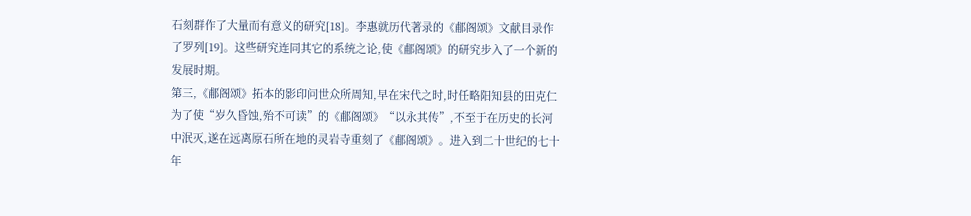石刻群作了大量而有意义的研究[18]。李惠就历代著录的《郙阁颂》文献目录作了罗列[19]。这些研究连同其它的系统之论,使《郙阁颂》的研究步入了一个新的发展时期。
第三,《郙阁颂》拓本的影印问世众所周知,早在宋代之时,时任略阳知县的田克仁为了使“岁久昏蚀,殆不可读”的《郙阁颂》“以永其传”,不至于在历史的长河中泯灭,遂在远离原石所在地的灵岩寺重刻了《郙阁颂》。进入到二十世纪的七十年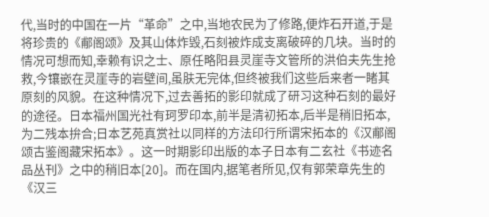代,当时的中国在一片“革命”之中,当地农民为了修路,便炸石开道,于是将珍贵的《郙阁颂》及其山体炸毁,石刻被炸成支离破碎的几块。当时的情况可想而知,幸赖有识之士、原任略阳县灵崖寺文管所的洪伯夫先生抢救,今镶嵌在灵崖寺的岩壁间,虽肤无完体,但终被我们这些后来者一睹其原刻的风貌。在这种情况下,过去善拓的影印就成了研习这种石刻的最好的途径。日本福州国光社有珂罗印本,前半是清初拓本,后半是稍旧拓本,为二残本拚合;日本艺苑真赏社以同样的方法印行所谓宋拓本的《汉郙阁颂古鉴阁藏宋拓本》。这一时期影印出版的本子日本有二玄社《书迹名品丛刊》之中的稍旧本[20]。而在国内,据笔者所见,仅有郭荣章先生的《汉三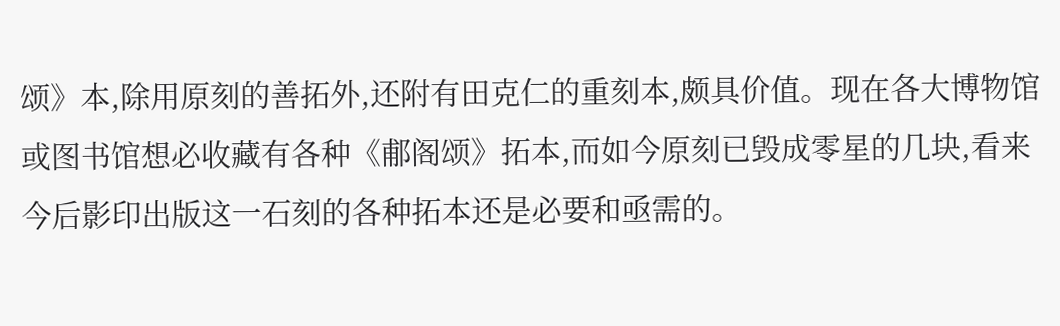颂》本,除用原刻的善拓外,还附有田克仁的重刻本,颇具价值。现在各大博物馆或图书馆想必收藏有各种《郙阁颂》拓本,而如今原刻已毁成零星的几块,看来今后影印出版这一石刻的各种拓本还是必要和亟需的。